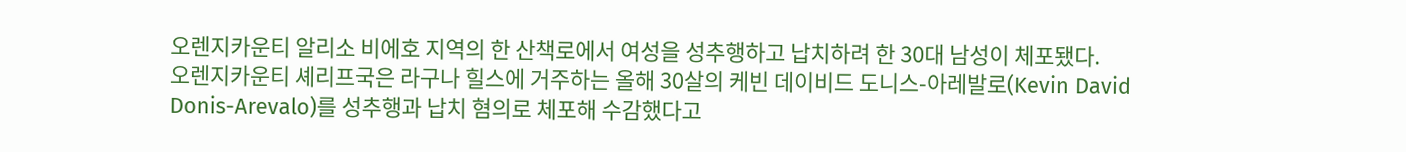오렌지카운티 알리소 비에호 지역의 한 산책로에서 여성을 성추행하고 납치하려 한 30대 남성이 체포됐다.
오렌지카운티 셰리프국은 라구나 힐스에 거주하는 올해 30살의 케빈 데이비드 도니스-아레발로(Kevin David Donis-Arevalo)를 성추행과 납치 혐의로 체포해 수감했다고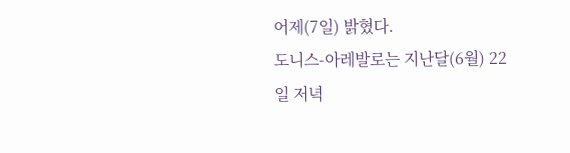어제(7일) 밝혔다.
도니스-아레발로는 지난달(6월) 22일 저녁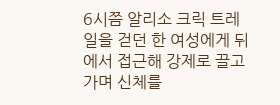6시쯤 알리소 크릭 트레일을 걷던 한 여성에게 뒤에서 접근해 강제로 끌고 가며 신체를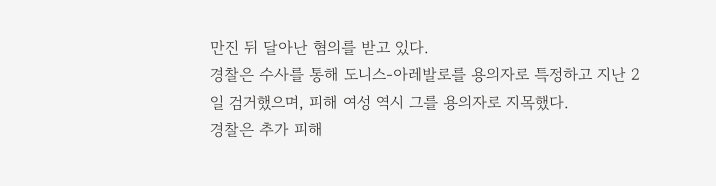만진 뒤 달아난 혐의를 받고 있다.
경찰은 수사를 통해 도니스-아레발로를 용의자로 특정하고 지난 2일 검거했으며, 피해 여성 역시 그를 용의자로 지목했다.
경찰은 추가 피해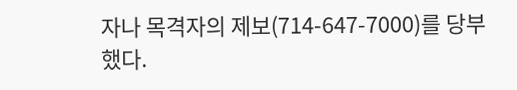자나 목격자의 제보(714-647-7000)를 당부했다.